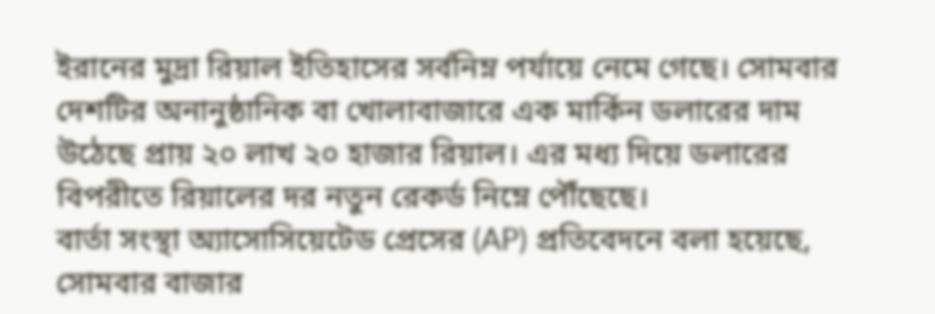ইরানের মুদ্রা রিয়াল ইতিহাসের সর্বনিম্ন পর্যায়ে নেমে গেছে। সোমবার দেশটির অনানুষ্ঠানিক বা খোলাবাজারে এক মার্কিন ডলারের দাম উঠেছে প্রায় ২০ লাখ ২০ হাজার রিয়াল। এর মধ্য দিয়ে ডলারের বিপরীতে রিয়ালের দর নতুন রেকর্ড নিম্নে পৌঁছেছে।
বার্তা সংস্থা অ্যাসোসিয়েটেড প্রেসের (AP) প্রতিবেদনে বলা হয়েছে, সোমবার বাজার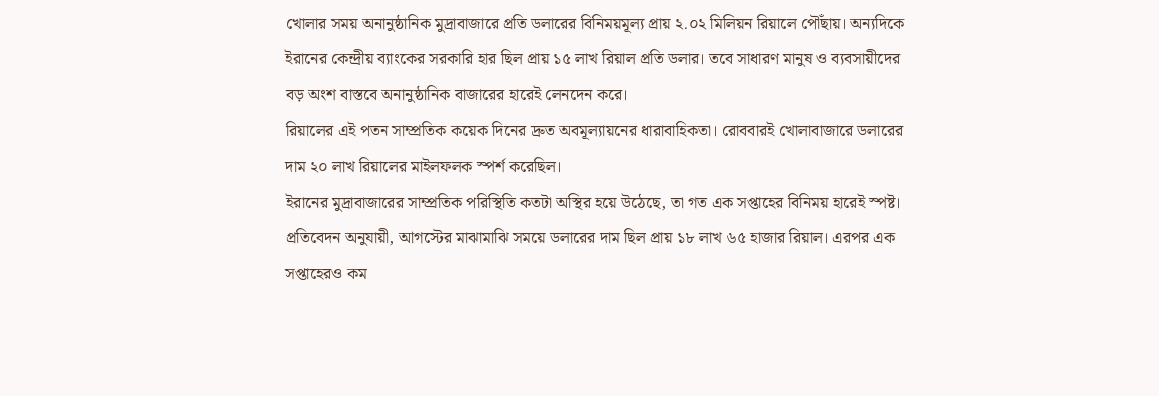খোলার সময় অনানুষ্ঠানিক মুদ্রাবাজারে প্রতি ডলারের বিনিময়মূল্য প্রায় ২.০২ মিলিয়ন রিয়ালে পৌঁছায়। অন্যদিকে ইরানের কেন্দ্রীয় ব্যাংকের সরকারি হার ছিল প্রায় ১৫ লাখ রিয়াল প্রতি ডলার। তবে সাধারণ মানুষ ও ব্যবসায়ীদের বড় অংশ বাস্তবে অনানুষ্ঠানিক বাজারের হারেই লেনদেন করে।
রিয়ালের এই পতন সাম্প্রতিক কয়েক দিনের দ্রুত অবমূল্যায়নের ধারাবাহিকতা। রোববারই খোলাবাজারে ডলারের দাম ২০ লাখ রিয়ালের মাইলফলক স্পর্শ করেছিল।
ইরানের মুদ্রাবাজারের সাম্প্রতিক পরিস্থিতি কতটা অস্থির হয়ে উঠেছে, তা গত এক সপ্তাহের বিনিময় হারেই স্পষ্ট। প্রতিবেদন অনুযায়ী, আগস্টের মাঝামাঝি সময়ে ডলারের দাম ছিল প্রায় ১৮ লাখ ৬৫ হাজার রিয়াল। এরপর এক সপ্তাহেরও কম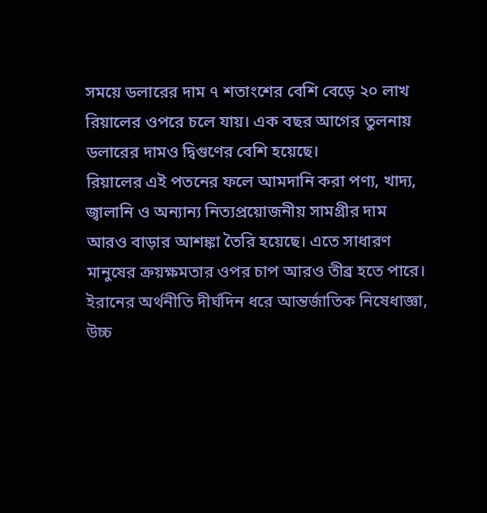সময়ে ডলারের দাম ৭ শতাংশের বেশি বেড়ে ২০ লাখ রিয়ালের ওপরে চলে যায়। এক বছর আগের তুলনায় ডলারের দামও দ্বিগুণের বেশি হয়েছে।
রিয়ালের এই পতনের ফলে আমদানি করা পণ্য, খাদ্য, জ্বালানি ও অন্যান্য নিত্যপ্রয়োজনীয় সামগ্রীর দাম আরও বাড়ার আশঙ্কা তৈরি হয়েছে। এতে সাধারণ মানুষের ক্রয়ক্ষমতার ওপর চাপ আরও তীব্র হতে পারে।
ইরানের অর্থনীতি দীর্ঘদিন ধরে আন্তর্জাতিক নিষেধাজ্ঞা, উচ্চ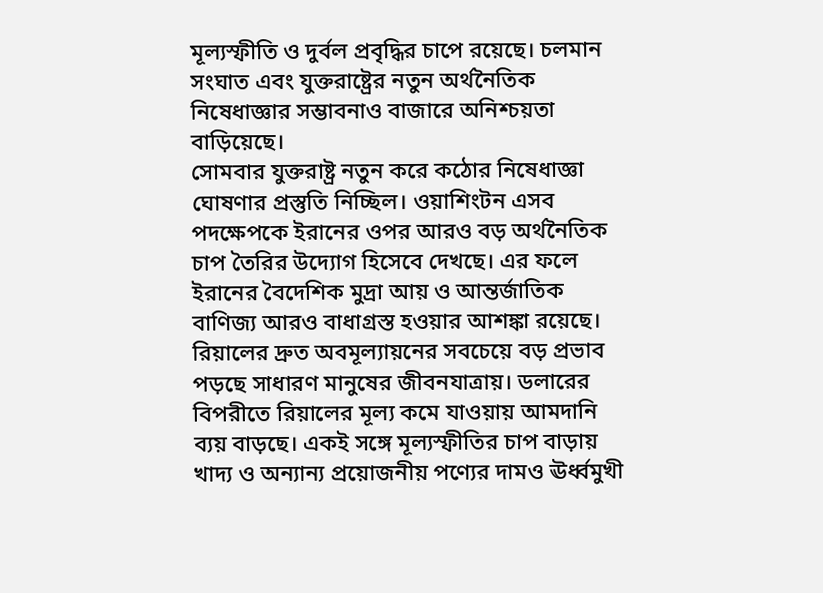মূল্যস্ফীতি ও দুর্বল প্রবৃদ্ধির চাপে রয়েছে। চলমান সংঘাত এবং যুক্তরাষ্ট্রের নতুন অর্থনৈতিক নিষেধাজ্ঞার সম্ভাবনাও বাজারে অনিশ্চয়তা বাড়িয়েছে।
সোমবার যুক্তরাষ্ট্র নতুন করে কঠোর নিষেধাজ্ঞা ঘোষণার প্রস্তুতি নিচ্ছিল। ওয়াশিংটন এসব পদক্ষেপকে ইরানের ওপর আরও বড় অর্থনৈতিক চাপ তৈরির উদ্যোগ হিসেবে দেখছে। এর ফলে ইরানের বৈদেশিক মুদ্রা আয় ও আন্তর্জাতিক বাণিজ্য আরও বাধাগ্রস্ত হওয়ার আশঙ্কা রয়েছে।
রিয়ালের দ্রুত অবমূল্যায়নের সবচেয়ে বড় প্রভাব পড়ছে সাধারণ মানুষের জীবনযাত্রায়। ডলারের বিপরীতে রিয়ালের মূল্য কমে যাওয়ায় আমদানি ব্যয় বাড়ছে। একই সঙ্গে মূল্যস্ফীতির চাপ বাড়ায় খাদ্য ও অন্যান্য প্রয়োজনীয় পণ্যের দামও ঊর্ধ্বমুখী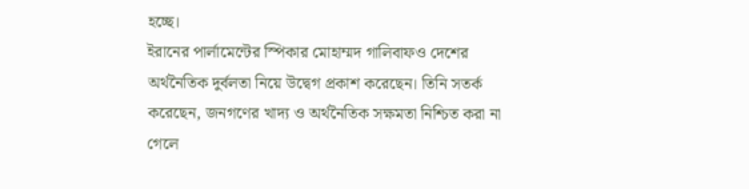হচ্ছে।
ইরানের পার্লামেন্টের স্পিকার মোহাম্মদ গালিবাফও দেশের অর্থনৈতিক দুর্বলতা নিয়ে উদ্বেগ প্রকাশ করেছেন। তিনি সতর্ক করেছেন, জনগণের খাদ্য ও অর্থনৈতিক সক্ষমতা নিশ্চিত করা না গেলে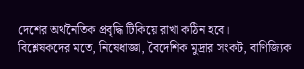দেশের অর্থনৈতিক প্রবৃদ্ধি টিকিয়ে রাখা কঠিন হবে।
বিশ্লেষকদের মতে, নিষেধাজ্ঞা, বৈদেশিক মুদ্রার সংকট, বাণিজ্যিক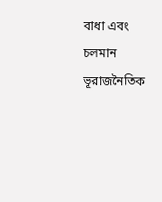বাধা এবং চলমান ভূরাজনৈতিক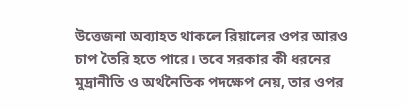উত্তেজনা অব্যাহত থাকলে রিয়ালের ওপর আরও চাপ তৈরি হতে পারে। তবে সরকার কী ধরনের মুদ্রানীতি ও অর্থনৈতিক পদক্ষেপ নেয়, তার ওপর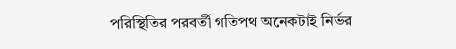পরিস্থিতির পরবর্তী গতিপথ অনেকটাই নির্ভর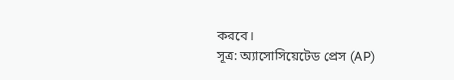করবে।
সূত্র: অ্যাসোসিয়েটেড প্রেস (AP)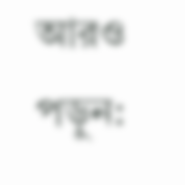আরও পড়ুন: